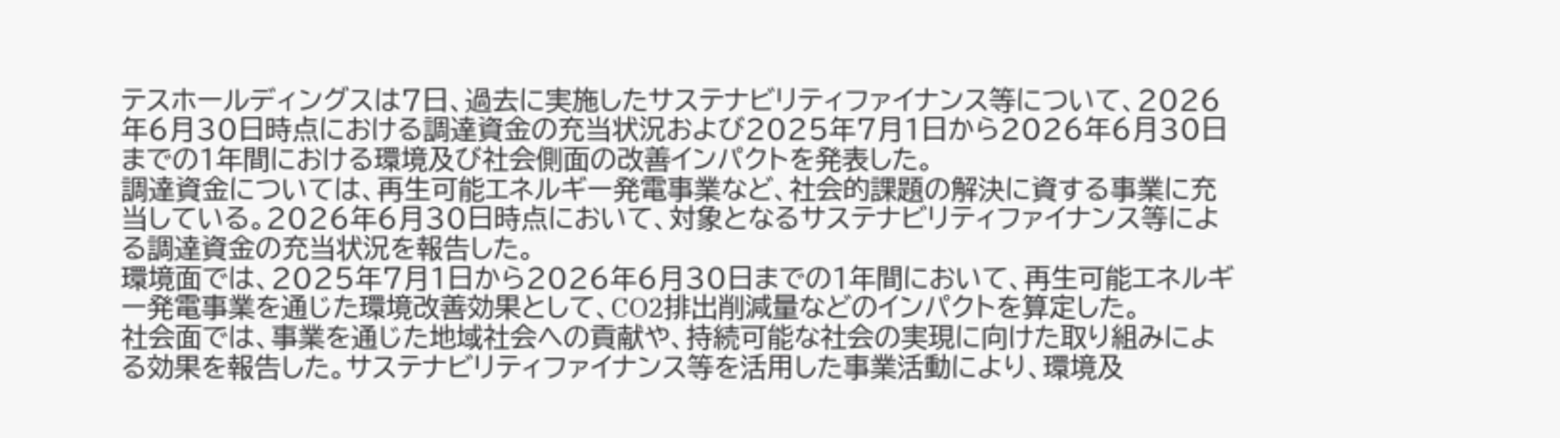テスホールディングスは7日、過去に実施したサステナビリティファイナンス等について、2026年6月30日時点における調達資金の充当状況および2025年7月1日から2026年6月30日までの1年間における環境及び社会側面の改善インパクトを発表した。
調達資金については、再生可能エネルギー発電事業など、社会的課題の解決に資する事業に充当している。2026年6月30日時点において、対象となるサステナビリティファイナンス等による調達資金の充当状況を報告した。
環境面では、2025年7月1日から2026年6月30日までの1年間において、再生可能エネルギー発電事業を通じた環境改善効果として、CO2排出削減量などのインパクトを算定した。
社会面では、事業を通じた地域社会への貢献や、持続可能な社会の実現に向けた取り組みによる効果を報告した。サステナビリティファイナンス等を活用した事業活動により、環境及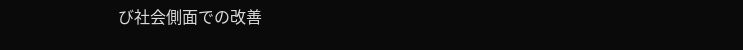び社会側面での改善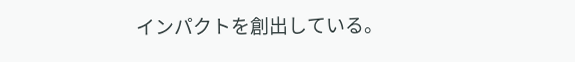インパクトを創出している。